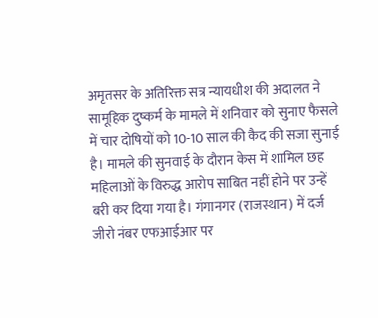अमृतसर के अतिरिक्त सत्र न्यायधीश की अदालत ने सामूहिक दुष्कर्म के मामले में शनिवार को सुनाए फैसले में चार दोषियों को 10-10 साल की कैद की सजा सुनाई है। मामले की सुनवाई के दौरान केस में शामिल छह महिलाओं के विरुद्ध आरोप साबित नहीं होने पर उन्हें बरी कर दिया गया है। गंगानगर (राजस्थान) में दर्ज जीरो नंबर एफआईआर पर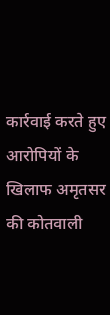कार्रवाई करते हुए आरोपियों के खिलाफ अमृतसर की कोतवाली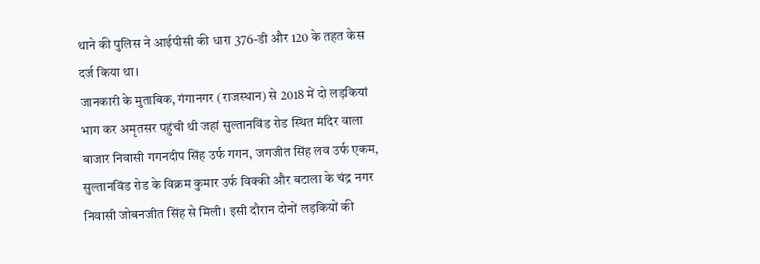थाने की पुलिस ने आईपीसी की धारा 376-डी और 120 के तहत केस दर्ज किया था।
जानकारी के मुताबिक, गंगानगर (राजस्थान) से 2018 में दो लड़कियां भाग कर अमृतसर पहुंची थी जहां सुल्तानविंड रोड स्थित मंदिर वाला बाजार निवासी गगनदीप सिंह उर्फ गगन, जगजीत सिंह लव उर्फ एकम, सुल्तानविंड रोड के विक्रम कुमार उर्फ विक्की और बटाला के चंद्र नगर निवासी जोबनजीत सिंह से मिली। इसी दौरान दोनों लड़कियों की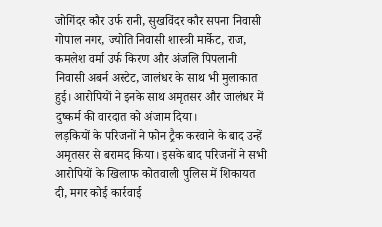जोगिंदर कौर उर्फ रानी, सुखविंदर कौर सपना निवासी गोपाल नगर, ज्योति निवासी शास्त्री मार्केट, राज, कमलेश वर्मा उर्फ किरण और अंजलि पिपलानी निवासी अबर्न अस्टेट, जालंधर के साथ भी मुलाकात हुई। आरोपियों ने इनके साथ अमृतसर और जालंधर में दुष्कर्म की वारदात को अंजाम दिया।
लड़कियों के परिजनों ने फोन ट्रैक करवाने के बाद उन्हें अमृतसर से बरामद किया। इसके बाद परिजनों ने सभी आरोपियों के खिलाफ कोतवाली पुलिस में शिकायत दी, मगर कोई कार्रवाई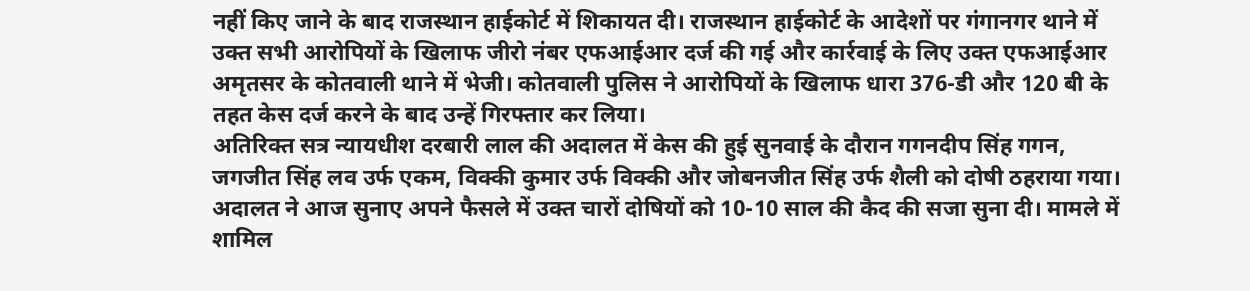नहीं किए जाने के बाद राजस्थान हाईकोर्ट में शिकायत दी। राजस्थान हाईकोर्ट के आदेशों पर गंगानगर थाने में उक्त सभी आरोपियों के खिलाफ जीरो नंबर एफआईआर दर्ज की गई और कार्रवाई के लिए उक्त एफआईआर अमृतसर के कोतवाली थाने में भेजी। कोतवाली पुलिस ने आरोपियों के खिलाफ धारा 376-डी और 120 बी के तहत केस दर्ज करने के बाद उन्हें गिरफ्तार कर लिया।
अतिरिक्त सत्र न्यायधीश दरबारी लाल की अदालत में केस की हुई सुनवाई के दौरान गगनदीप सिंह गगन, जगजीत सिंह लव उर्फ एकम, विक्की कुमार उर्फ विक्की और जोबनजीत सिंह उर्फ शैली को दोषी ठहराया गया। अदालत ने आज सुनाए अपने फैसले में उक्त चारों दोषियों को 10-10 साल की कैद की सजा सुना दी। मामले में शामिल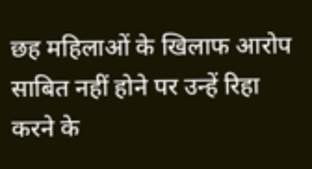छह महिलाओं के खिलाफ आरोप साबित नहीं होने पर उन्हें रिहा करने के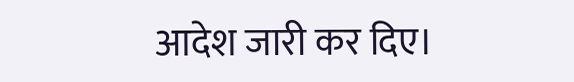आदेश जारी कर दिए।